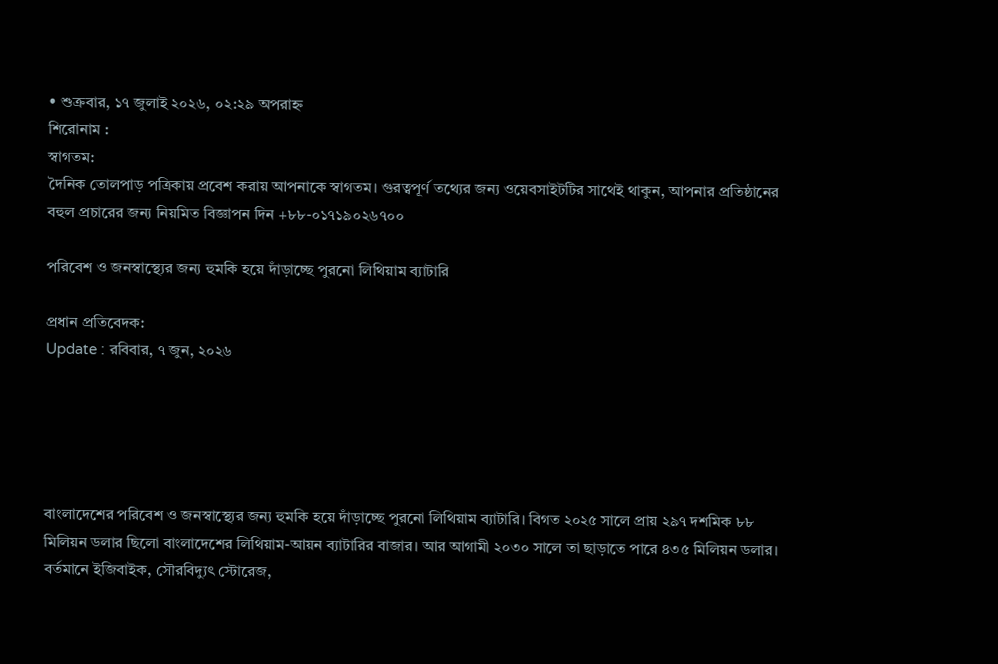• শুক্রবার, ১৭ জুলাই ২০২৬, ০২:২৯ অপরাহ্ন
শিরোনাম :
স্বাগতম:
দৈনিক তোলপাড় পত্রিকায় প্রবেশ করায় আপনাকে স্বাগতম। গুরত্বপূর্ণ তথ্যের জন্য ওয়েবসাইটটির সাথেই থাকুন, আপনার প্রতিষ্ঠানের বহুল প্রচারের জন্য নিয়মিত বিজ্ঞাপন দিন +৮৮-০১৭১৯০২৬৭০০

পরিবেশ ও জনস্বাস্থ্যের জন্য হুমকি হয়ে দাঁড়াচ্ছে পুরনো লিথিয়াম ব্যাটারি

প্রধান প্রতিবেদক:
Update : রবিবার, ৭ জুন, ২০২৬





বাংলাদেশের পরিবেশ ও জনস্বাস্থ্যের জন্য হুমকি হয়ে দাঁড়াচ্ছে পুরনো লিথিয়াম ব্যাটারি। বিগত ২০২৫ সালে প্রায় ২৯৭ দশমিক ৮৮ মিলিয়ন ডলার ছিলো বাংলাদেশের লিথিয়াম-আয়ন ব্যাটারির বাজার। আর আগামী ২০৩০ সালে তা ছাড়াতে পারে ৪৩৫ মিলিয়ন ডলার। বর্তমানে ইজিবাইক, সৌরবিদ্যুৎ স্টোরেজ,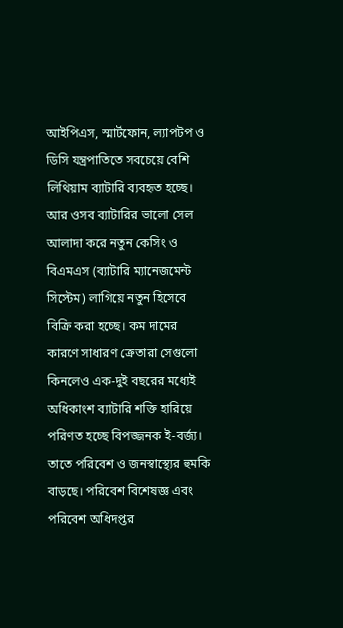আইপিএস, স্মার্টফোন, ল্যাপটপ ও ডিসি যন্ত্রপাতিতে সবচেয়ে বেশি লিথিয়াম ব্যাটারি ব্যবহৃত হচ্ছে। আর ওসব ব্যাটারির ভালো সেল আলাদা করে নতুন কেসিং ও বিএমএস (ব্যাটারি ম্যানেজমেন্ট সিস্টেম) লাগিয়ে নতুন হিসেবে বিক্রি করা হচ্ছে। কম দামের কারণে সাধারণ ক্রেতারা সেগুলো কিনলেও এক-দুই বছরের মধ্যেই অধিকাংশ ব্যাটারি শক্তি হারিয়ে পরিণত হচ্ছে বিপজ্জনক ই-বর্জ্য। তাতে পরিবেশ ও জনস্বাস্থ্যের হুমকি বাড়ছে। পরিবেশ বিশেষজ্ঞ এবং পরিবেশ অধিদপ্তর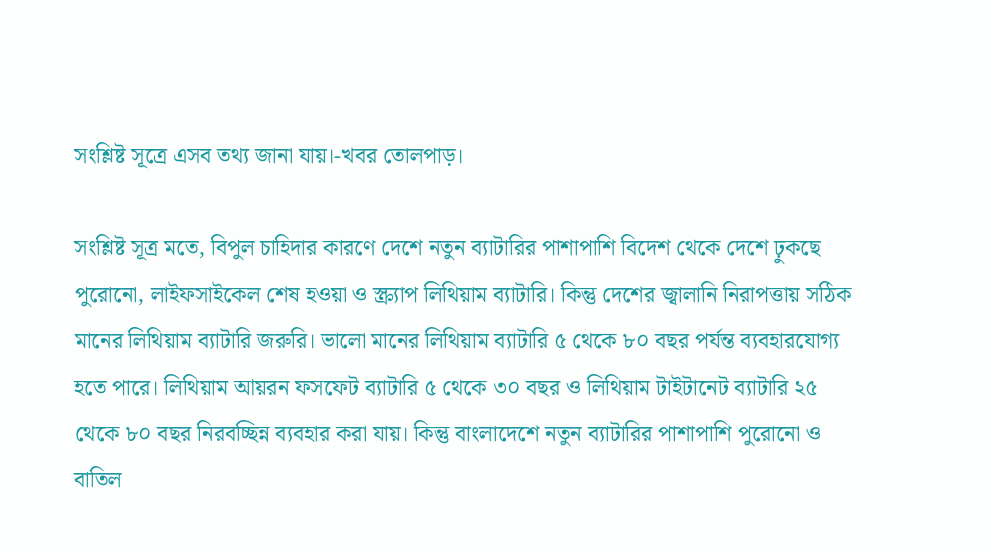সংশ্লিষ্ট সূত্রে এসব তথ্য জানা যায়।-খবর তোলপাড়।

সংশ্লিষ্ট সূত্র মতে, বিপুল চাহিদার কারণে দেশে নতুন ব্যাটারির পাশাপাশি বিদেশ থেকে দেশে ঢ়ুকছে পুরোনো, লাইফসাইকেল শেষ হওয়া ও স্ক্র্যাপ লিথিয়াম ব্যাটারি। কিন্তু দেশের জ্বালানি নিরাপত্তায় সঠিক মানের লিথিয়াম ব্যাটারি জরুরি। ভালো মানের লিথিয়াম ব্যাটারি ৫ থেকে ৮০ বছর পর্যন্ত ব্যবহারযোগ্য হতে পারে। লিথিয়াম আয়রন ফসফেট ব্যাটারি ৫ থেকে ৩০ বছর ও লিথিয়াম টাইটানেট ব্যাটারি ২৫ থেকে ৮০ বছর নিরবচ্ছিন্ন ব্যবহার করা যায়। কিন্তু বাংলাদেশে নতুন ব্যাটারির পাশাপাশি পুরোনো ও বাতিল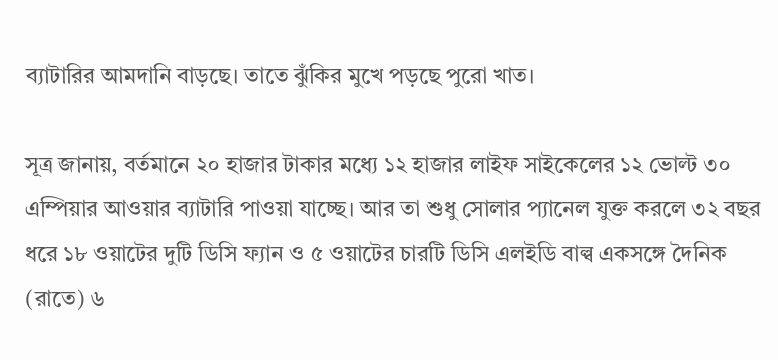ব্যাটারির আমদানি বাড়ছে। তাতে ঝুঁকির মুখে পড়ছে পুরো খাত।

সূত্র জানায়, বর্তমানে ২০ হাজার টাকার মধ্যে ১২ হাজার লাইফ সাইকেলের ১২ ভোল্ট ৩০ এম্পিয়ার আওয়ার ব্যাটারি পাওয়া যাচ্ছে। আর তা শুধু সোলার প্যানেল যুক্ত করলে ৩২ বছর ধরে ১৮ ওয়াটের দুটি ডিসি ফ্যান ও ৫ ওয়াটের চারটি ডিসি এলইডি বাল্ব একসঙ্গে দৈনিক (রাতে) ৬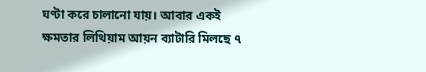ঘণ্টা করে চালানো যায়। আবার একই ক্ষমতার লিথিয়াম আয়ন ব্যাটারি মিলছে ৭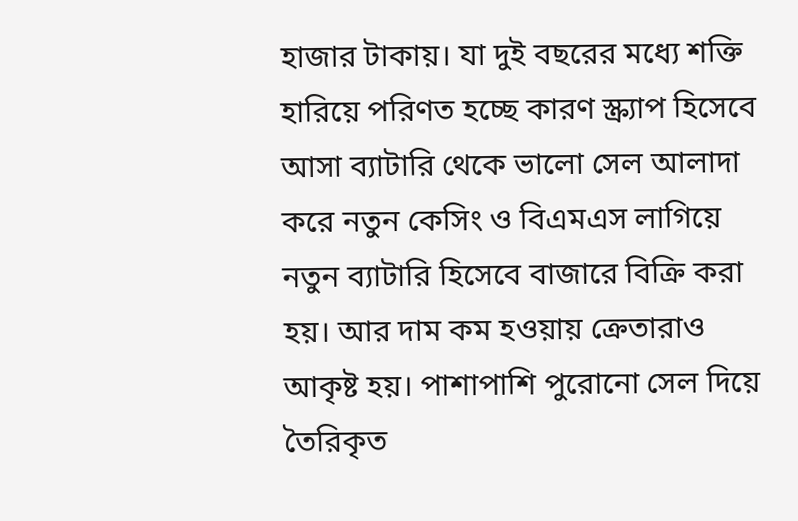হাজার টাকায়। যা দুই বছরের মধ্যে শক্তি হারিয়ে পরিণত হচ্ছে কারণ স্ক্র্যাপ হিসেবে আসা ব্যাটারি থেকে ভালো সেল আলাদা করে নতুন কেসিং ও বিএমএস লাগিয়ে নতুন ব্যাটারি হিসেবে বাজারে বিক্রি করা হয়। আর দাম কম হওয়ায় ক্রেতারাও আকৃষ্ট হয়। পাশাপাশি পুরোনো সেল দিয়ে তৈরিকৃত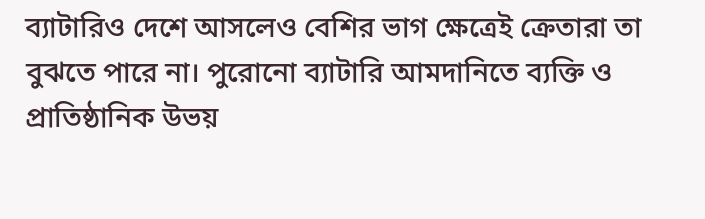ব্যাটারিও দেশে আসলেও বেশির ভাগ ক্ষেত্রেই ক্রেতারা তা বুঝতে পারে না। পুরোনো ব্যাটারি আমদানিতে ব্যক্তি ও প্রাতিষ্ঠানিক উভয়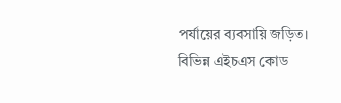পর্যায়ের ব্যবসায়ি জড়িত। বিভিন্ন এইচএস কোড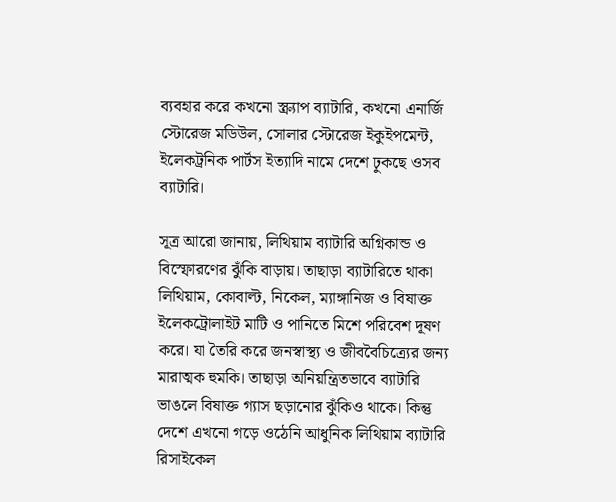ব্যবহার করে কখনো স্ক্র্যাপ ব্যাটারি, কখনো এনার্জি স্টোরেজ মডিউল, সোলার স্টোরেজ ইকুইপমেন্ট, ইলেকট্রনিক পার্টস ইত্যাদি নামে দেশে ঢ়ুকছে ওসব ব্যাটারি।

সূত্র আরো জানায়, লিথিয়াম ব্যাটারি অগ্নিকান্ড ও বিস্ফোরণের ঝুঁকি বাড়ায়। তাছাড়া ব্যাটারিতে থাকা লিথিয়াম, কোবাল্ট, নিকেল, ম্যাঙ্গানিজ ও বিষাক্ত ইলেকট্রোলাইট মাটি ও পানিতে মিশে পরিবেশ দূষণ করে। যা তৈরি করে জনস্বাস্থ্য ও জীববৈচিত্র্যের জন্য মারাত্মক হুমকি। তাছাড়া অনিয়ন্ত্রিতভাবে ব্যাটারি ভাঙলে বিষাক্ত গ্যাস ছড়ানোর ঝুঁকিও থাকে। কিন্তু দেশে এখনো গড়ে ওঠেনি আধুনিক লিথিয়াম ব্যাটারি রিসাইকেল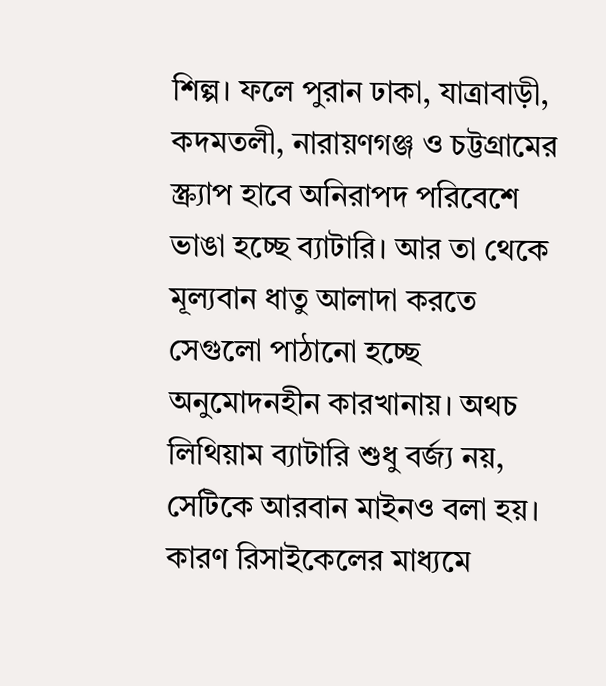শিল্প। ফলে পুরান ঢাকা, যাত্রাবাড়ী, কদমতলী, নারায়ণগঞ্জ ও চট্টগ্রামের স্ক্র্যাপ হাবে অনিরাপদ পরিবেশে ভাঙা হচ্ছে ব্যাটারি। আর তা থেকে মূল্যবান ধাতু আলাদা করতে সেগুলো পাঠানো হচ্ছে অনুমোদনহীন কারখানায়। অথচ লিথিয়াম ব্যাটারি শুধু বর্জ্য নয়, সেটিকে আরবান মাইনও বলা হয়। কারণ রিসাইকেলের মাধ্যমে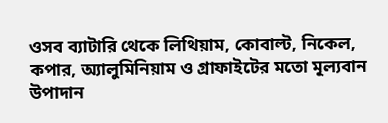ওসব ব্যাটারি থেকে লিথিয়াম, কোবাল্ট, নিকেল, কপার, অ্যালুমিনিয়াম ও গ্রাফাইটের মতো মূল্যবান উপাদান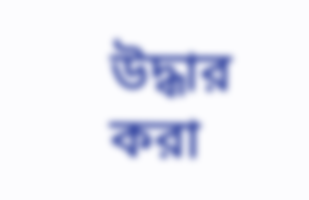উদ্ধার করা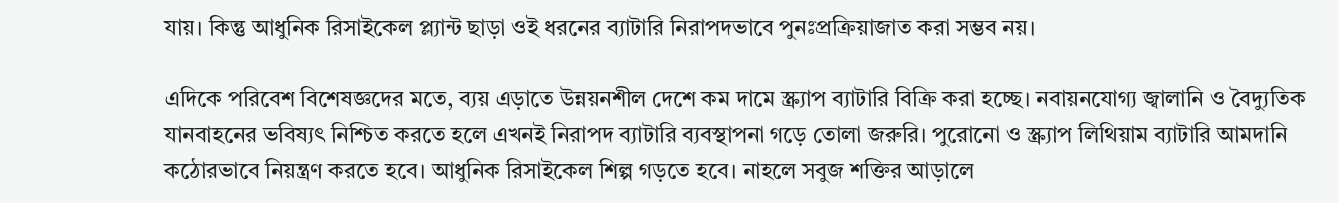যায়। কিন্তু আধুনিক রিসাইকেল প্ল্যান্ট ছাড়া ওই ধরনের ব্যাটারি নিরাপদভাবে পুনঃপ্রক্রিয়াজাত করা সম্ভব নয়।

এদিকে পরিবেশ বিশেষজ্ঞদের মতে, ব্যয় এড়াতে উন্নয়নশীল দেশে কম দামে স্ক্র্যাপ ব্যাটারি বিক্রি করা হচ্ছে। নবায়নযোগ্য জ্বালানি ও বৈদ্যুতিক যানবাহনের ভবিষ্যৎ নিশ্চিত করতে হলে এখনই নিরাপদ ব্যাটারি ব্যবস্থাপনা গড়ে তোলা জরুরি। পুরোনো ও স্ক্র্যাপ লিথিয়াম ব্যাটারি আমদানি কঠোরভাবে নিয়ন্ত্রণ করতে হবে। আধুনিক রিসাইকেল শিল্প গড়তে হবে। নাহলে সবুজ শক্তির আড়ালে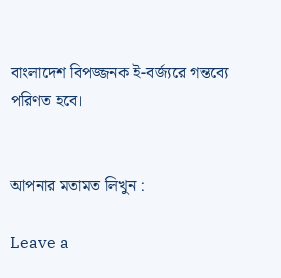বাংলাদেশ বিপজ্জনক ই-বর্জ্যরে গন্তব্যে পরিণত হবে।


আপনার মতামত লিখুন :

Leave a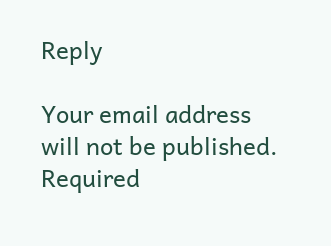Reply

Your email address will not be published. Required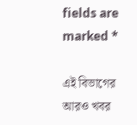fields are marked *

এই বিভাগের আরও খবর